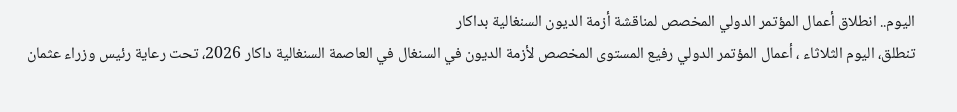اليوم.. انطلاق أعمال المؤتمر الدولي المخصص لمناقشة أزمة الديون السنغالية بداكار
تنطلق، اليوم الثلاثاء ، أعمال المؤتمر الدولي رفيع المستوى المخصص لأزمة الديون في السنغال في العاصمة السنغالية داكار 2026، تحت رعاية رئيس وزراء عثمان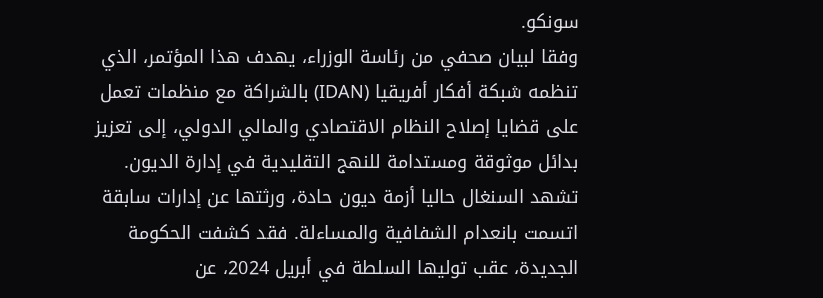سونكو.
وفقا لبيان صحفي من رئاسة الوزراء، يهدف هذا المؤتمر، الذي تنظمه شبكة أفكار أفريقيا (IDAN) بالشراكة مع منظمات تعمل على قضايا إصلاح النظام الاقتصادي والمالي الدولي، إلى تعزيز بدائل موثوقة ومستدامة للنهج التقليدية في إدارة الديون.
تشهد السنغال حاليا أزمة ديون حادة، ورثتها عن إدارات سابقة اتسمت بانعدام الشفافية والمساءلة. فقد كشفت الحكومة الجديدة، عقب توليها السلطة في أبريل 2024، عن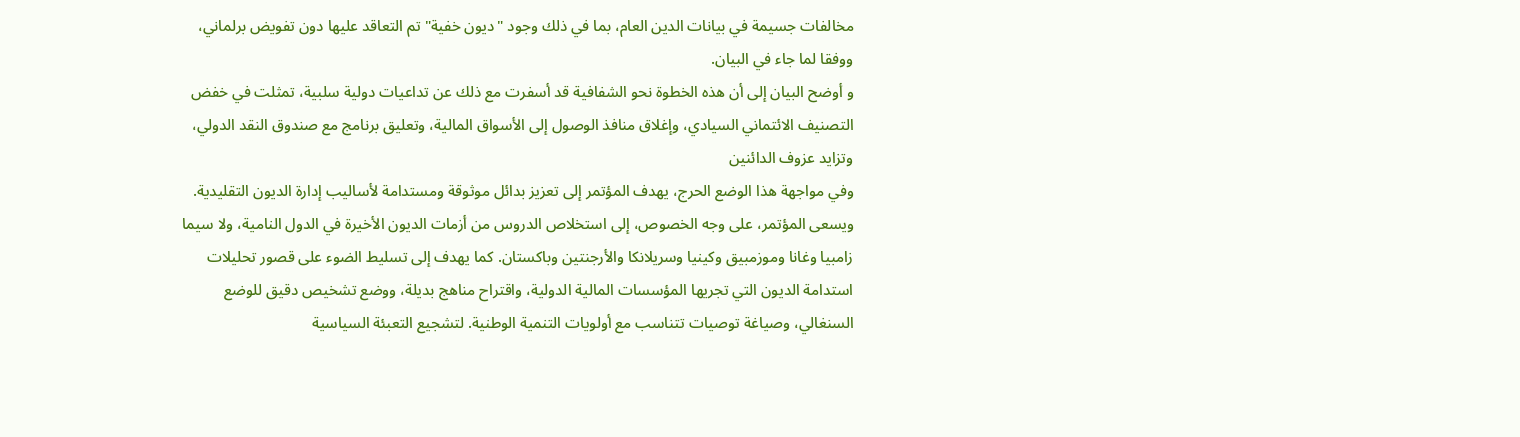مخالفات جسيمة في بيانات الدين العام، بما في ذلك وجود "ديون خفية" تم التعاقد عليها دون تفويض برلماني، ووفقا لما جاء في البيان.
و أوضح البيان إلى أن هذه الخطوة نحو الشفافية قد أسفرت مع ذلك عن تداعيات دولية سلبية، تمثلت في خفض التصنيف الائتماني السيادي، وإغلاق منافذ الوصول إلى الأسواق المالية، وتعليق برنامج مع صندوق النقد الدولي، وتزايد عزوف الدائنين
وفي مواجهة هذا الوضع الحرج، يهدف المؤتمر إلى تعزيز بدائل موثوقة ومستدامة لأساليب إدارة الديون التقليدية. ويسعى المؤتمر، على وجه الخصوص، إلى استخلاص الدروس من أزمات الديون الأخيرة في الدول النامية، ولا سيما زامبيا وغانا وموزمبيق وكينيا وسريلانكا والأرجنتين وباكستان. كما يهدف إلى تسليط الضوء على قصور تحليلات استدامة الديون التي تجريها المؤسسات المالية الدولية، واقتراح مناهج بديلة، ووضع تشخيص دقيق للوضع السنغالي، وصياغة توصيات تتناسب مع أولويات التنمية الوطنية. لتشجيع التعبئة السياسية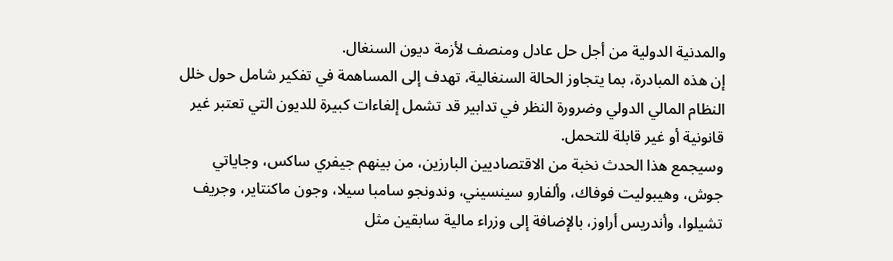والمدنية الدولية من أجل حل عادل ومنصف لأزمة ديون السنغال.
إن هذه المبادرة، بما يتجاوز الحالة السنغالية، تهدف إلى المساهمة في تفكير شامل حول خلل النظام المالي الدولي وضرورة النظر في تدابير قد تشمل إلغاءات كبيرة للديون التي تعتبر غير قانونية أو غير قابلة للتحمل.
وسيجمع هذا الحدث نخبة من الاقتصاديين البارزين، من بينهم جيفري ساكس، وجاياتي جوش، وهيبوليت فوفاك، وألفارو سينسيني، وندونجو سامبا سيلا، وجون ماكنتاير، وجريف تشيلوا، وأندريس أراوز، بالإضافة إلى وزراء مالية سابقين مثل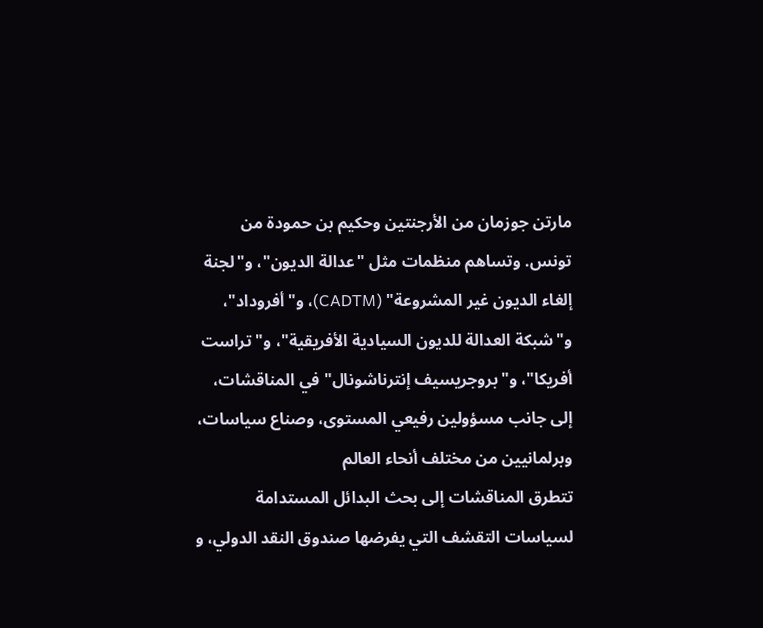مارتن جوزمان من الأرجنتين وحكيم بن حمودة من تونس. وتساهم منظمات مثل "عدالة الديون"، و"لجنة إلغاء الديون غير المشروعة" (CADTM)، و"أفروداد"، و"شبكة العدالة للديون السيادية الأفريقية"، و"تراست أفريكا"، و"بروجريسيف إنترناشونال" في المناقشات، إلى جانب مسؤولين رفيعي المستوى، وصناع سياسات، وبرلمانيين من مختلف أنحاء العالم
تتطرق المناقشات إلى بحث البدائل المستدامة لسياسات التقشف التي يفرضها صندوق النقد الدولي، و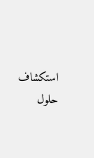استكشاف حلول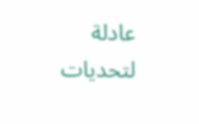عادلة لتحديات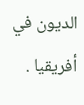الديون في أفريقيا .